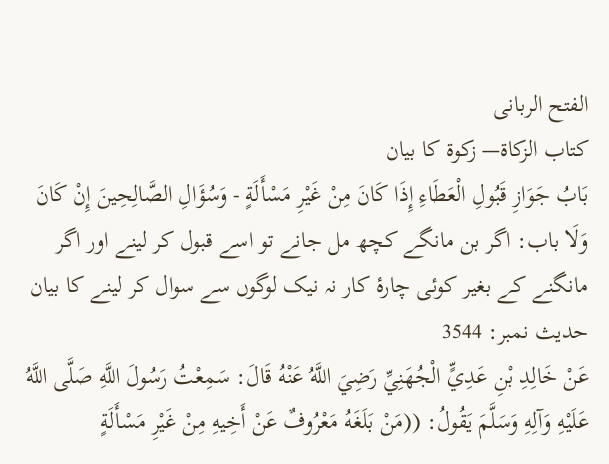الفتح الربانی
كتاب الزكاة— زکوۃ کا بیان
بَابُ جَوَازِ قَبُولِ الْعَطَاءِ إِذَا كَانَ مِنْ غَيْرِ مَسْأَلَةٍ - وَسُؤَالِ الصَّالِحِينَ إِنْ كَانَ وَلَا باب: اگر بن مانگے کچھ مل جانے تو اسے قبول کر لینے اور اگر مانگنے کے بغیر کوئی چارۂ کار نہ نیک لوگوں سے سوال کر لینے کا بیان
حدیث نمبر: 3544
عَنْ خَالِدِ بْنِ عَدِيٍّ الْجُهَنِيِّ رَضِيَ اللَّهُ عَنْهُ قَالَ: سَمِعْتُ رَسُولَ اللَّهِ صَلَّى اللَّهُ عَلَيْهِ وَآلِهِ وَسَلَّمَ يَقُولُ: ((مَنْ بَلَغَهُ مَعْرُوفٌ عَنْ أَخِيهِ مِنْ غَيْرِ مَسْأَلَةٍ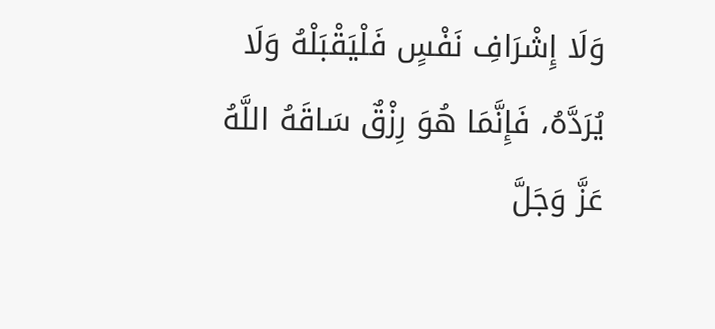وَلَا إِشْرَافِ نَفْسٍ فَلْيَقْبَلْهُ وَلَا يُرَدَّهُ، فَإِنَّمَا هُوَ رِزْقٌ سَاقَهُ اللَّهُ عَزَّ وَجَلَّ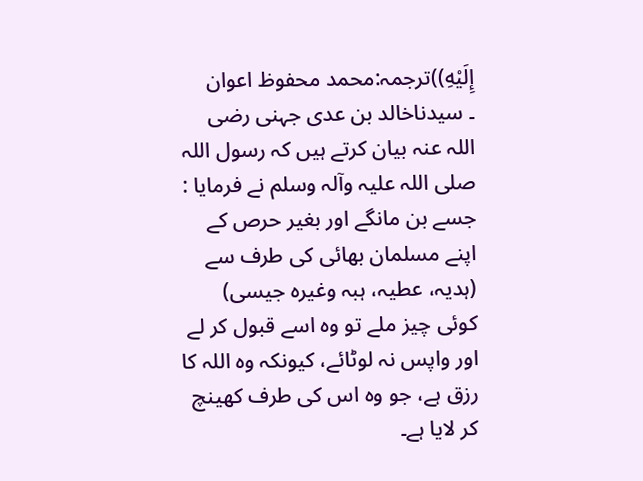إِلَيْهِ))ترجمہ:محمد محفوظ اعوان
۔ سیدناخالد بن عدی جہنی رضی اللہ عنہ بیان کرتے ہیں کہ رسول اللہ صلی اللہ علیہ وآلہ وسلم نے فرمایا : جسے بن مانگے اور بغیر حرص کے اپنے مسلمان بھائی کی طرف سے (ہدیہ، عطیہ، ہبہ وغیرہ جیسی) کوئی چیز ملے تو وہ اسے قبول کر لے اور واپس نہ لوٹائے، کیونکہ وہ اللہ کا رزق ہے، جو وہ اس کی طرف کھینچ کر لایا ہے۔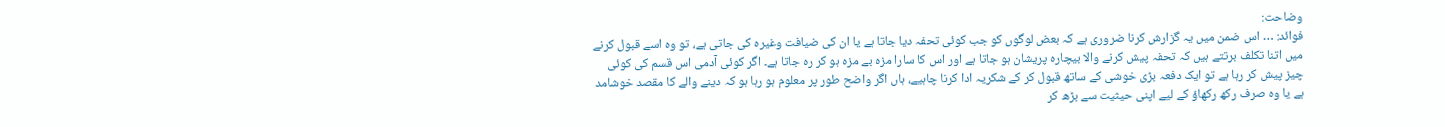وضاحت:
فوائد: … اس ضمن میں یہ گزارش کرنا ضروری ہے کہ بعض لوگوں کو جب کوئی تحفہ دیا جاتا ہے یا ان کی ضیافت وغیرہ کی جاتی ہے، تو وہ اسے قبول کرنے میں اتنا تکلف برتتے ہیں کہ تحفہ پیش کرنے والا بیچارہ پریشان ہو جاتا ہے اور اس کا سارا مزہ بے مزہ ہو کر رہ جاتا ہے۔ اگر کوئی آدمی اس قسم کی کوئی چیز پیش کر رہا ہے تو ایک دفعہ بڑی خوشی کے ساتھ قبول کر کے شکریہ ادا کرنا چاہیے، ہاں اگر واضح طور پر معلوم ہو رہا ہو کہ دینے والے کا مقصد خوشامد ہے یا وہ صرف رکھ رکھاؤ کے لیے اپنی حیثیت سے بڑھ کر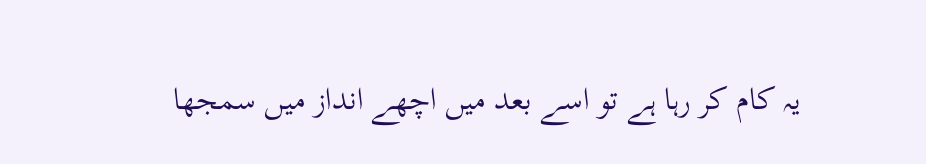یہ کام کر رہا ہے تو اسے بعد میں اچھے انداز میں سمجھا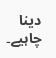دینا چاہیے۔